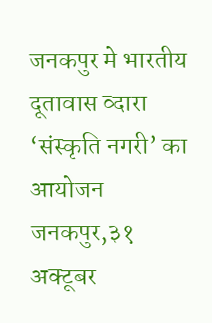जनकपुर मे भारतीय दूतावास व्दारा ‘संस्कृति नगरी’ का आयोजन
जनकपुर,३१ अक्टूबर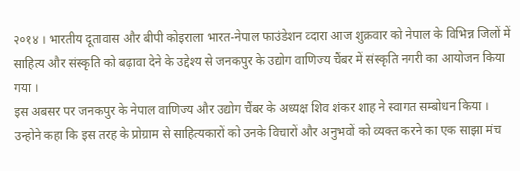२०१४ । भारतीय दूतावास और बीपी कोइराला भारत-नेपाल फाउंडेशन व्दारा आज शुक्रवार को नेपाल के विभिन्न जिलों में साहित्य और संस्कृति को बढ़ावा देने के उद्देश्य से जनकपुर के उद्योग वाणिज्य चैंबर में संस्कृति नगरी का आयोजन किया गया ।
इस अबसर पर जनकपुर के नेपाल वाणिज्य और उद्योग चैंबर के अध्यक्ष शिव शंकर शाह ने स्वागत सम्बोधन किया । उन्होने कहा कि इस तरह के प्रोग्राम से साहित्यकारों को उनके विचारों और अनुभवों को व्यक्त करने का एक साझा मंच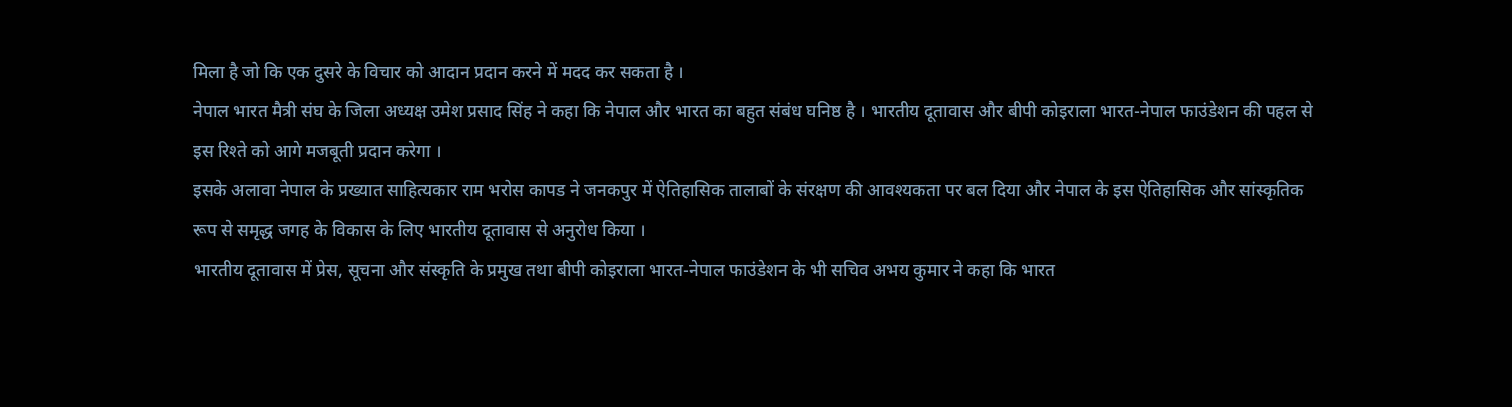मिला है जो कि एक दुसरे के विचार को आदान प्रदान करने में मदद कर सकता है ।
नेपाल भारत मैत्री संघ के जिला अध्यक्ष उमेश प्रसाद सिंह ने कहा कि नेपाल और भारत का बहुत संबंध घनिष्ठ है । भारतीय दूतावास और बीपी कोइराला भारत-नेपाल फाउंडेशन की पहल से इस रिश्ते को आगे मजबूती प्रदान करेगा ।
इसके अलावा नेपाल के प्रख्यात साहित्यकार राम भरोस कापड ने जनकपुर में ऐतिहासिक तालाबों के संरक्षण की आवश्यकता पर बल दिया और नेपाल के इस ऐतिहासिक और सांस्कृतिक रूप से समृद्ध जगह के विकास के लिए भारतीय दूतावास से अनुरोध किया ।
भारतीय दूतावास में प्रेस, सूचना और संस्कृति के प्रमुख तथा बीपी कोइराला भारत-नेपाल फाउंडेशन के भी सचिव अभय कुमार ने कहा कि भारत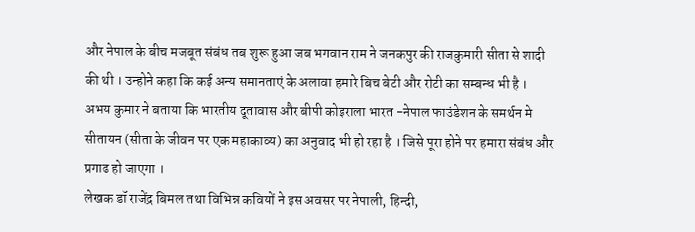और नेपाल के बीच मजबूत संबंध तब शुरू हुआ जब भगवान राम ने जनकपुर की राजकुमारी सीता से शादी की थी । उन्होने कहा कि कई अन्य समानताएं के अलावा हमारे बिच बेटी और रोटी का सम्बन्ध भी है । अभय कुमार ने बताया कि भारतीय दूतावास और बीपी कोइराला भारत -नेपाल फाउंडेशन के समर्थन मे सीतायन (सीता के जीवन पर एक महाकाव्य) का अनुवाद भी हो रहा है । जिसे पूरा होने पर हमारा संबंध और प्रगाढ हो जाएगा ।
लेखक डॉ राजेंद्र बिमल तथा विभिन्न कवियों ने इस अवसर पर नेपाली, हिन्दी,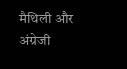मैथिली और अंग्रेजी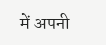में अपनी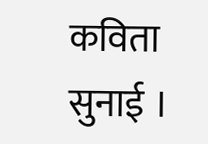कविता सुनाई ।